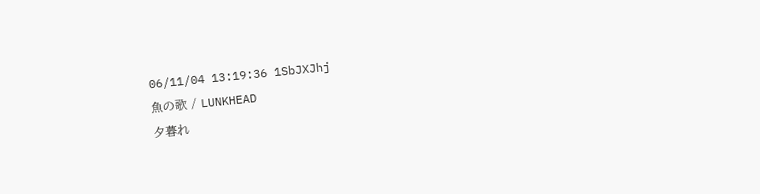06/11/04 13:19:36 1SbJXJhj
魚の歌 / LUNKHEAD
夕暮れ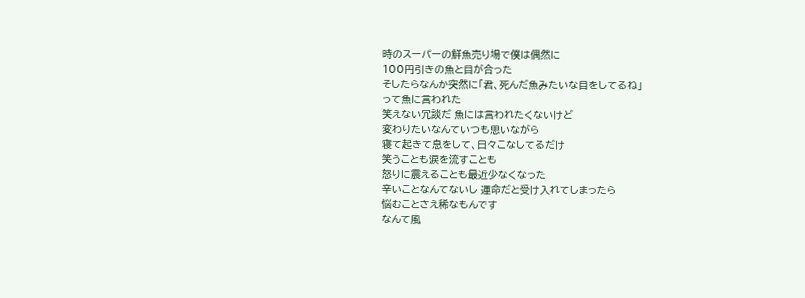時のスーパーの鮮魚売り場で僕は偶然に
100円引きの魚と目が合った
そしたらなんか突然に「君、死んだ魚みたいな目をしてるね」
って魚に言われた
笑えない冗談だ 魚には言われたくないけど
変わりたいなんていつも思いながら
寝て起きて息をして、日々こなしてるだけ
笑うことも涙を流すことも
怒りに震えることも最近少なくなった
辛いことなんてないし 運命だと受け入れてしまったら
悩むことさえ稀なもんです
なんて風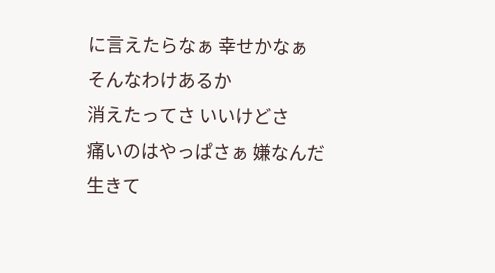に言えたらなぁ 幸せかなぁ
そんなわけあるか
消えたってさ いいけどさ
痛いのはやっぱさぁ 嫌なんだ
生きて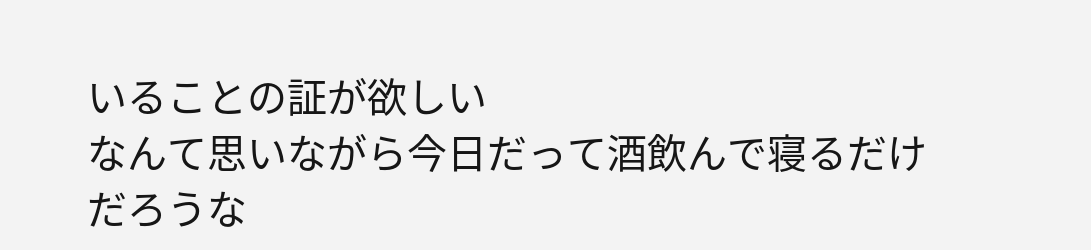いることの証が欲しい
なんて思いながら今日だって酒飲んで寝るだけだろうな